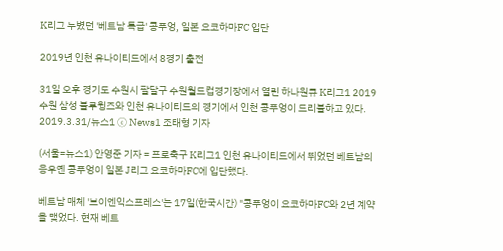K리그 누볐던 '베트남 특급' 콩푸엉, 일본 요코하마FC 입단

2019년 인천 유나이티드에서 8경기 출전

31일 오후 경기도 수원시 팔달구 수원월드컵경기장에서 열린 하나원큐 K리그1 2019 수원 삼성 블루윙즈와 인천 유나이티드의 경기에서 인천 콩푸엉이 드리블하고 있다. 2019.3.31/뉴스1 ⓒ News1 조태형 기자

(서울=뉴스1) 안영준 기자 = 프로축구 K리그1 인천 유나이티드에서 뛰었던 베트남의 응우옌 콩푸엉이 일본 J리그 요코하마FC에 입단했다.

베트남 매체 '브이엔익스프레스'는 17일(한국시간) "콩푸엉이 요코하마FC와 2년 계약을 맺었다. 현재 베트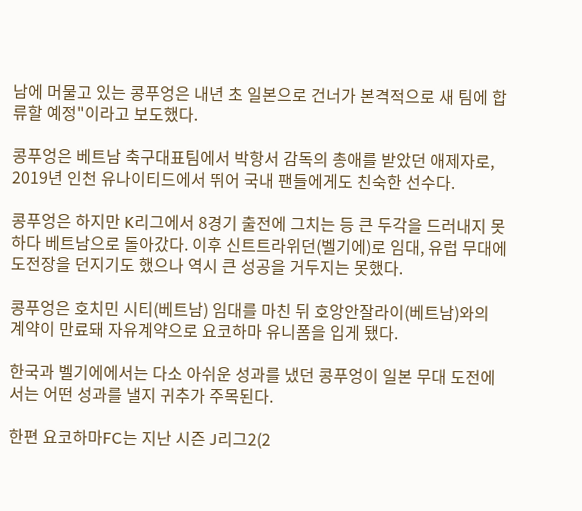남에 머물고 있는 콩푸엉은 내년 초 일본으로 건너가 본격적으로 새 팀에 합류할 예정"이라고 보도했다.

콩푸엉은 베트남 축구대표팀에서 박항서 감독의 총애를 받았던 애제자로, 2019년 인천 유나이티드에서 뛰어 국내 팬들에게도 친숙한 선수다.

콩푸엉은 하지만 K리그에서 8경기 출전에 그치는 등 큰 두각을 드러내지 못하다 베트남으로 돌아갔다. 이후 신트트라위던(벨기에)로 임대, 유럽 무대에 도전장을 던지기도 했으나 역시 큰 성공을 거두지는 못했다.

콩푸엉은 호치민 시티(베트남) 임대를 마친 뒤 호앙안잘라이(베트남)와의 계약이 만료돼 자유계약으로 요코하마 유니폼을 입게 됐다.

한국과 벨기에에서는 다소 아쉬운 성과를 냈던 콩푸엉이 일본 무대 도전에서는 어떤 성과를 낼지 귀추가 주목된다.

한편 요코하마FC는 지난 시즌 J리그2(2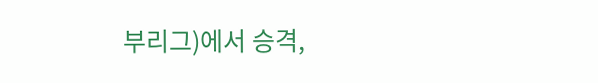부리그)에서 승격,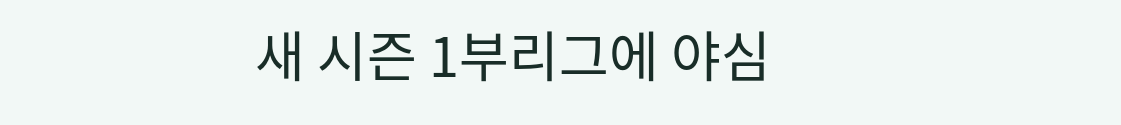새 시즌 1부리그에 야심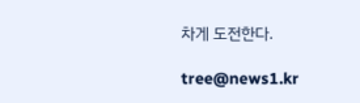차게 도전한다.

tree@news1.kr